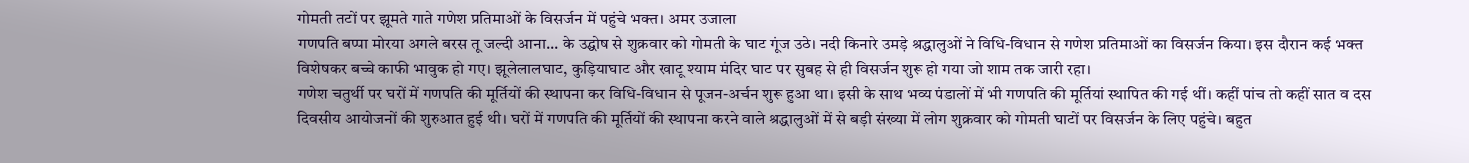गोमती तटों पर झूमते गाते गणेश प्रतिमाओं के विसर्जन में पहुंचे भक्त। अमर उजाला
गणपति बप्पा मोरया अगले बरस तू जल्दी आना... के उद्घोष से शुक्रवार को गोमती के घाट गूंज उठे। नदी किनारे उमड़े श्रद्धालुओं ने विधि-विधान से गणेश प्रतिमाओं का विसर्जन किया। इस दौरान कई भक्त विशेषकर बच्चे काफी भावुक हो गए। झूलेलालघाट, कुड़ियाघाट और खाटू श्याम मंदिर घाट पर सुबह से ही विसर्जन शुरू हो गया जो शाम तक जारी रहा।
गणेश चतुर्थी पर घरों में गणपति की मूर्तियों की स्थापना कर विधि-विधान से पूजन-अर्चन शुरू हुआ था। इसी के साथ भव्य पंडालों में भी गणपति की मूर्तियां स्थापित की गई थीं। कहीं पांच तो कहीं सात व दस दिवसीय आयोजनों की शुरुआत हुई थी। घरों में गणपति की मूर्तियों की स्थापना करने वाले श्रद्धालुओं में से बड़ी संख्या में लोग शुक्रवार को गोमती घाटों पर विसर्जन के लिए पहुंचे। बहुत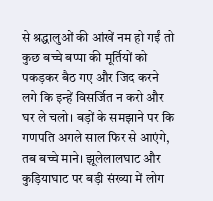से श्रद्धालुओं की आंखें नम हो गईं तो कुछ बच्चे बप्पा की मूर्तियों को पकड़कर बैठ गए और जिद करने लगे कि इन्हें विसर्जित न करो और घर ले चलो। बड़ों के समझाने पर कि गणपति अगले साल फिर से आएंगे, तब बच्चे माने। झूलेलालघाट और कुड़ियाघाट पर बड़ी संख्या में लोग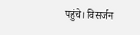पहुंचे। विसर्जन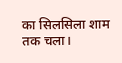का सिलसिला शाम तक चला।